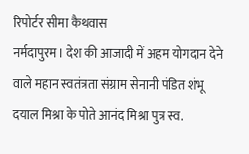रिपोर्टर सीमा कैथवास
नर्मदापुरम। देश की आजादी में अहम योगदान देने वाले महान स्वतंत्रता संग्राम सेनानी पंडित शंभू दयाल मिश्रा के पोते आनंद मिश्रा पुत्र स्व.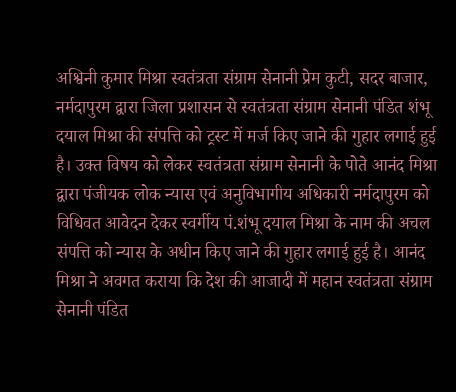अश्विनी कुमार मिश्रा स्वतंत्रता संग्राम सेनानी प्रेम कुटी, सदर बाजार, नर्मदापुरम द्वारा जिला प्रशासन से स्वतंत्रता संग्राम सेनानी पंडित शंभू दयाल मिश्रा की संपत्ति को ट्रस्ट में मर्ज किए जाने की गुहार लगाई हुई है। उक्त विषय को लेकर स्वतंत्रता संग्राम सेनानी के पोते आनंद मिश्रा द्वारा पंजीयक लोक न्यास एवं अनुविभागीय अधिकारी नर्मदापुरम को विधिवत आवेदन देकर स्वर्गीय पं.शंभू दयाल मिश्रा के नाम की अचल संपत्ति को न्यास के अधीन किए जाने की गुहार लगाई हुई है। आनंद मिश्रा ने अवगत कराया कि देश की आजादी में महान स्वतंत्रता संग्राम सेनानी पंडित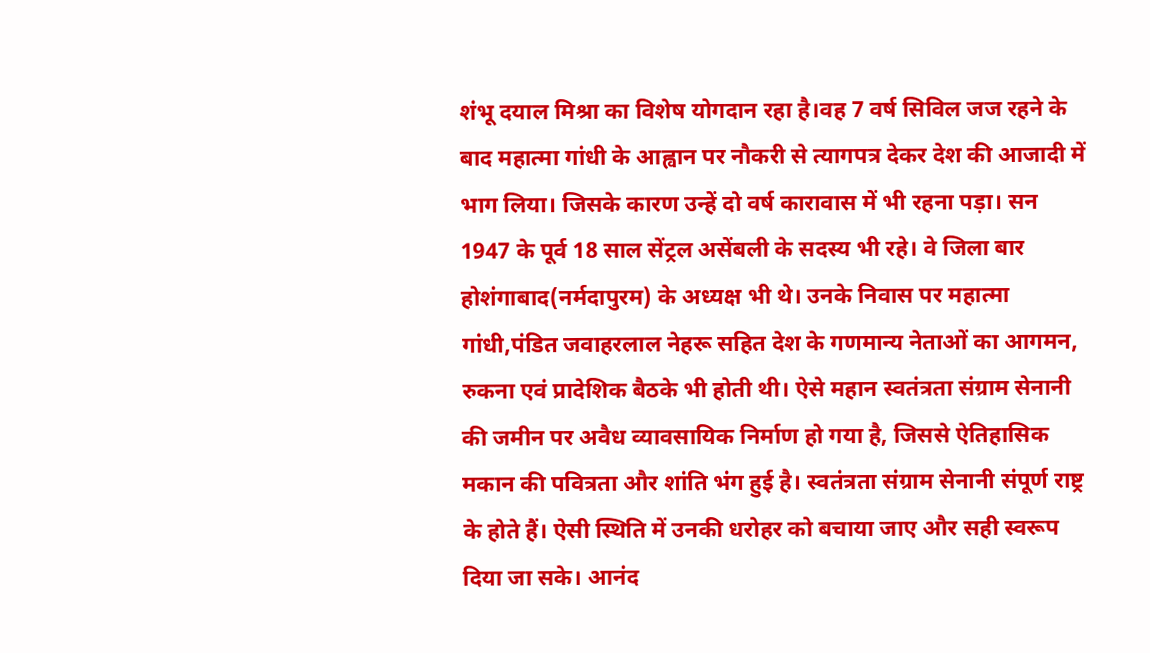शंभू दयाल मिश्रा का विशेष योगदान रहा है।वह 7 वर्ष सिविल जज रहने के बाद महात्मा गांधी के आह्वान पर नौकरी से त्यागपत्र देकर देश की आजादी में भाग लिया। जिसके कारण उन्हें दो वर्ष कारावास में भी रहना पड़ा। सन 1947 के पूर्व 18 साल सेंट्रल असेंबली के सदस्य भी रहे। वे जिला बार होशंगाबाद(नर्मदापुरम) के अध्यक्ष भी थे। उनके निवास पर महात्मा गांधी,पंडित जवाहरलाल नेहरू सहित देश के गणमान्य नेताओं का आगमन, रुकना एवं प्रादेशिक बैठके भी होती थी। ऐसे महान स्वतंत्रता संग्राम सेनानी की जमीन पर अवैध व्यावसायिक निर्माण हो गया है, जिससे ऐतिहासिक मकान की पवित्रता और शांति भंग हुई है। स्वतंत्रता संग्राम सेनानी संपूर्ण राष्ट्र के होते हैं। ऐसी स्थिति में उनकी धरोहर को बचाया जाए और सही स्वरूप दिया जा सके। आनंद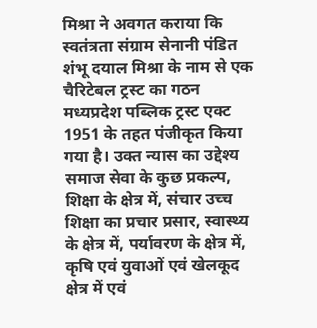मिश्रा ने अवगत कराया कि स्वतंत्रता संग्राम सेनानी पंडित शंभू दयाल मिश्रा के नाम से एक चैरिटेबल ट्रस्ट का गठन मध्यप्रदेश पब्लिक ट्रस्ट एक्ट 1951 के तहत पंजीकृत किया गया है। उक्त न्यास का उद्देश्य समाज सेवा के कुछ प्रकल्प, शिक्षा के क्षेत्र में, संचार उच्च शिक्षा का प्रचार प्रसार, स्वास्थ्य के क्षेत्र में, पर्यावरण के क्षेत्र में, कृषि एवं युवाओं एवं खेलकूद क्षेत्र में एवं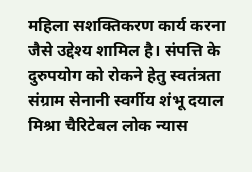महिला सशक्तिकरण कार्य करना जैसे उद्देश्य शामिल है। संपत्ति के दुरुपयोग को रोकने हेतु स्वतंत्रता संग्राम सेनानी स्वर्गीय शंभू दयाल मिश्रा चैरिटेबल लोक न्यास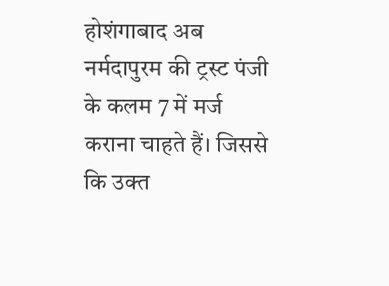होशंगाबाद अब नर्मदापुरम की ट्रस्ट पंजी के कलम 7 में मर्ज कराना चाहते हैं। जिससे कि उक्त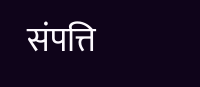संपत्ति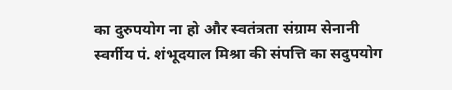का दुरुपयोग ना हो और स्वतंत्रता संग्राम सेनानी स्वर्गीय पं. शंभूदयाल मिश्रा की संपत्ति का सदुपयोग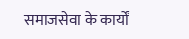समाजसेवा के कार्यों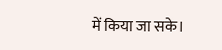में किया जा सके।